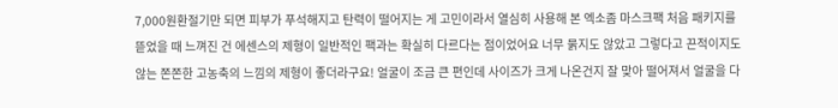7,000원환절기만 되면 피부가 푸석해지고 탄력이 떨어지는 게 고민이라서 열심히 사용해 본 엑소좀 마스크팩 처음 패키지를 뜯었을 때 느껴진 건 에센스의 제형이 일반적인 팩과는 확실히 다르다는 점이었어요 너무 묽지도 않았고 그렇다고 끈적이지도 않는 쫀쫀한 고농축의 느낌의 제형이 좋더라구요! 얼굴이 조금 큰 편인데 사이즈가 크게 나온건지 잘 맞아 떨어져서 얼굴을 다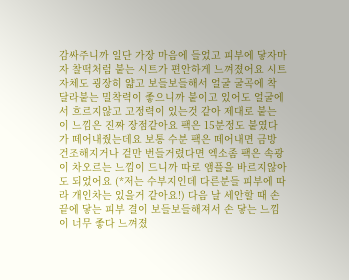감싸주니까 일단 가장 마음에 들었고 피부에 닿자마자 찰떡처럼 붙는 시트가 편안하게 느껴졌어요 시트 자체도 굉장히 얇고 보들보들해서 얼굴 굴곡에 착 달라붙는 밀착력이 좋으니까 붙이고 있어도 얼굴에서 흐르지않고 고정력이 있는것 같아 제대로 붙는 이 느낌은 진짜 장점같아요 팩은 15분정도 붙였다가 떼어내줬는데요 보통 수분 팩은 떼어내면 금방 건조해지거나 겉만 번들거렸다면 엑소좀 팩은 속광이 차오르는 느낌이 드니까 따로 앰플을 바르지않아도 되었어요 (*저는 수부지인데 다른분들 피부에 따라 개인차는 있을거 같아요!) 다음 날 세안할 때 손끝에 닿는 피부 결이 보들보들해져서 손 닿는 느낌이 너무 좋다 느껴졌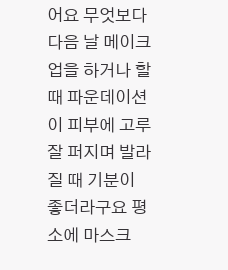어요 무엇보다 다음 날 메이크업을 하거나 할 때 파운데이션이 피부에 고루 잘 퍼지며 발라질 때 기분이 좋더라구요 평소에 마스크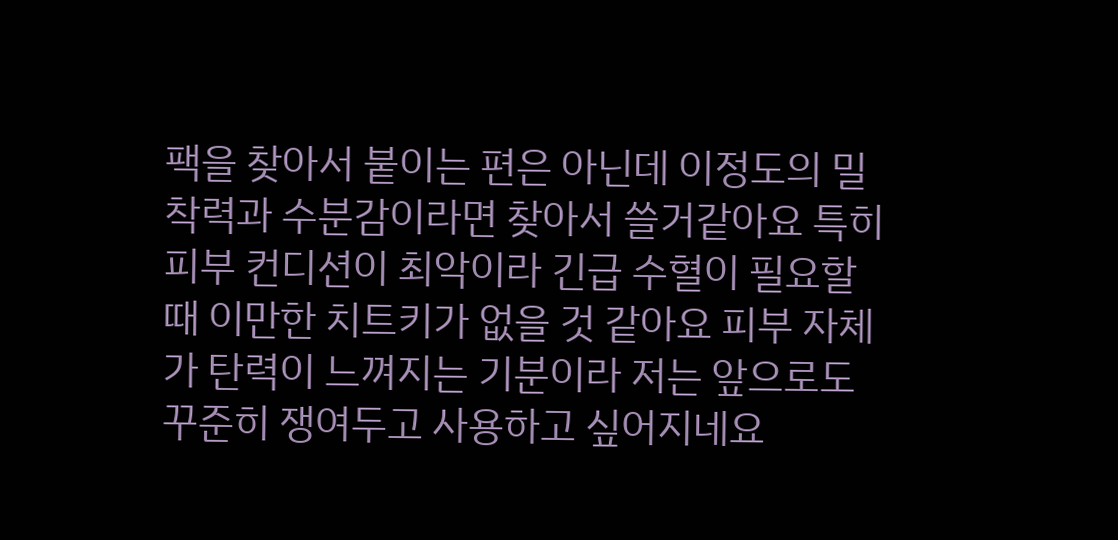팩을 찾아서 붙이는 편은 아닌데 이정도의 밀착력과 수분감이라면 찾아서 쓸거같아요 특히 피부 컨디션이 최악이라 긴급 수혈이 필요할 때 이만한 치트키가 없을 것 같아요 피부 자체가 탄력이 느껴지는 기분이라 저는 앞으로도 꾸준히 쟁여두고 사용하고 싶어지네요